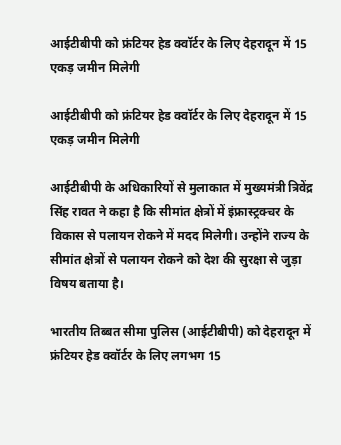आईटीबीपी को फ्रंटियर हेड क्वॉर्टर के लिए देहरादून में 15 एकड़ जमीन मिलेगी

आईटीबीपी को फ्रंटियर हेड क्वॉर्टर के लिए देहरादून में 15 एकड़ जमीन मिलेगी

आईटीबीपी के अधिकारियों से मुलाकात में मुख्यमंत्री त्रिवेंद्र सिंह रावत ने कहा है कि सीमांत क्षेत्रों में इंफ्रास्ट्रक्चर के विकास से पलायन रोकने में मदद मिलेगी। उन्होंने राज्य के सीमांत क्षेत्रों से पलायन रोकने को देश की सुरक्षा से जुड़ा विषय बताया है।

भारतीय तिब्बत सीमा पुलिस (आईटीबीपी) को देहरादून में फ्रंटियर हेड क्वॉर्टर के लिए लगभग 15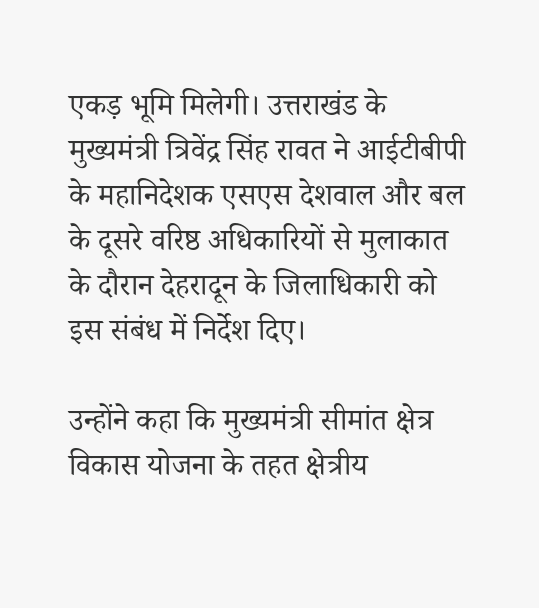एकड़ भूमि मिलेगी। उत्तराखंड के मुख्यमंत्री त्रिवेंद्र सिंह रावत ने आईटीबीपी के महानिदेशक एसएस देशवाल और बल के दूसरे वरिष्ठ अधिकारियों से मुलाकात के दौरान देहरादून के जिलाधिकारी को इस संबंध में निर्देश दिए।

उन्होंने कहा कि मुख्यमंत्री सीमांत क्षेत्र विकास योजना के तहत क्षेत्रीय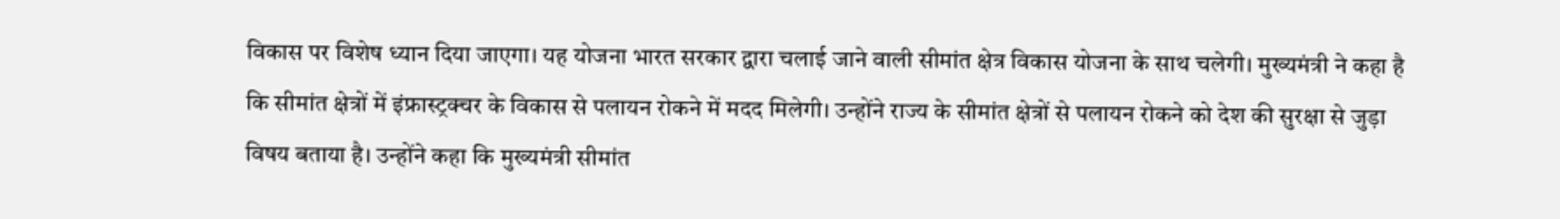विकास पर विशेष ध्यान दिया जाएगा। यह योजना भारत सरकार द्वारा चलाई जाने वाली सीमांत क्षेत्र विकास योजना के साथ चलेगी। मुख्यमंत्री ने कहा है कि सीमांत क्षेत्रों में इंफ्रास्ट्रक्चर के विकास से पलायन रोकने में मदद मिलेगी। उन्होंने राज्य के सीमांत क्षेत्रों से पलायन रोकने को देश की सुरक्षा से जुड़ा विषय बताया है। उन्होंने कहा कि मुख्यमंत्री सीमांत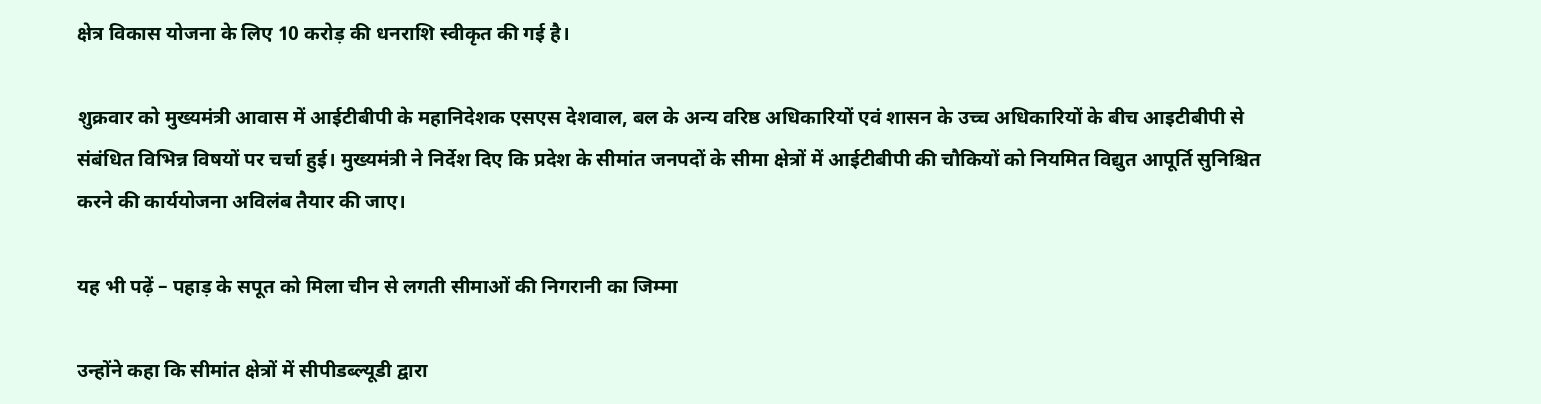क्षेत्र विकास योजना के लिए 10 करोड़ की धनराशि स्वीकृत की गई है।

शुक्रवार को मुख्यमंत्री आवास में आईटीबीपी के महानिदेशक एसएस देशवाल, बल के अन्य वरिष्ठ अधिकारियों एवं शासन के उच्च अधिकारियों के बीच आइटीबीपी से संबंधित विभिन्न विषयों पर चर्चा हुई। मुख्यमंत्री ने निर्देश दिए कि प्रदेश के सीमांत जनपदों के सीमा क्षेत्रों में आईटीबीपी की चौकियों को नियमित विद्युत आपूर्ति सुनिश्चित करने की कार्ययोजना अविलंब तैयार की जाए।

यह भी पढ़ें – पहाड़ के सपूत को मिला चीन से लगती सीमाओं की निगरानी का जिम्मा

उन्होंने कहा कि सीमांत क्षेत्रों में सीपीडब्ल्यूडी द्वारा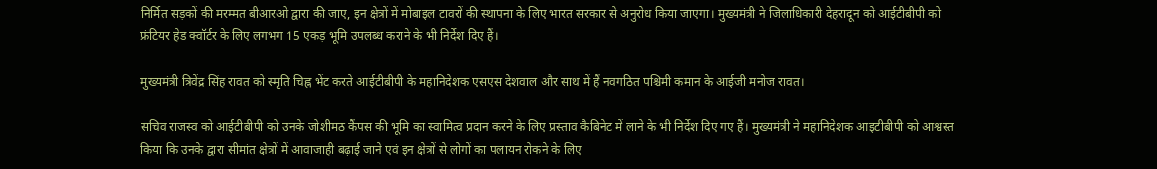निर्मित सड़कों की मरम्मत बीआरओ द्वारा की जाए, इन क्षेत्रों में मोबाइल टावरों की स्थापना के लिए भारत सरकार से अनुरोध किया जाएगा। मुख्यमंत्री ने जिलाधिकारी देहरादून को आईटीबीपी को फ्रंटियर हेड क्वॉर्टर के लिए लगभग 15 एकड़ भूमि उपलब्ध कराने के भी निर्देश दिए हैं।

मुख्यमंत्री त्रिवेंद्र सिंह रावत को स्मृति चिह्न भेंट करते आईटीबीपी के महानिदेशक एसएस देशवाल और साथ में हैं नवगठित पश्चिमी कमान के आईजी मनोज रावत।

सचिव राजस्व को आईटीबीपी को उनके जोशीमठ कैंपस की भूमि का स्वामित्व प्रदान करने के लिए प्रस्ताव कैबिनेट में लाने के भी निर्देश दिए गए हैं। मुख्यमंत्री ने महानिदेशक आइटीबीपी को आश्वस्त किया कि उनके द्वारा सीमांत क्षेत्रों में आवाजाही बढ़ाई जाने एवं इन क्षेत्रों से लोगों का पलायन रोकने के लिए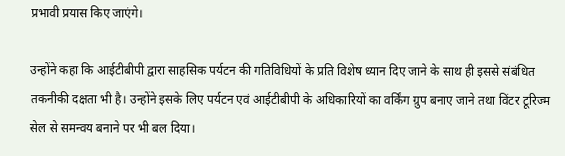प्रभावी प्रयास किए जाएंगे।

उन्होंने कहा कि आईटीबीपी द्वारा साहसिक पर्यटन की गतिविधियों के प्रति विशेष ध्यान दिए जाने के साथ ही इससे संबंधित तकनीकी दक्षता भी है। उन्होंने इसके लिए पर्यटन एवं आईटीबीपी के अधिकारियों का वर्किंग ग्रुप बनाए जाने तथा विंटर टूरिज्म सेल से समन्वय बनाने पर भी बल दिया।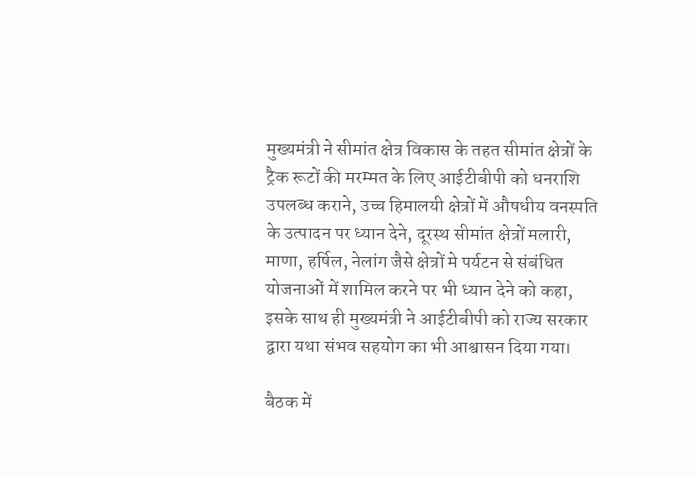मुख्यमंत्री ने सीमांत क्षेत्र विकास के तहत सीमांत क्षेत्रों के ट्रैक रूटों की मरम्मत के लिए आईटीबीपी को धनराशि उपलब्ध कराने, उच्च हिमालयी क्षेत्रों में औषधीय वनस्पति के उत्पादन पर ध्यान देने, दूरस्थ सीमांत क्षेत्रों मलारी, माणा, हर्षिल, नेलांग जैसे क्षेत्रों मे पर्यटन से संबंधित योजनाओं में शामिल करने पर भी ध्यान देने को कहा, इसके साथ ही मुख्यमंत्री ने आईटीबीपी को राज्य सरकार द्वारा यथा संभव सहयोग का भी आश्वासन दिया गया।

बैठक में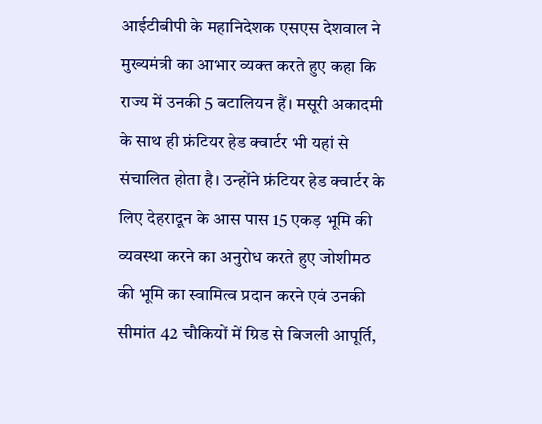आईटीबीपी के महानिदेशक एसएस देशवाल ने मुख्यमंत्री का आभार व्यक्त करते हुए कहा कि राज्य में उनकी 5 बटालियन हैं। मसूरी अकादमी के साथ ही फ्रंटियर हेड क्वार्टर भी यहां से संचालित होता है। उन्होंने फ्रंटियर हेड क्वार्टर के लिए देहरादून के आस पास 15 एकड़ भूमि की व्यवस्था करने का अनुरोध करते हुए जोशीमठ की भूमि का स्वामित्व प्रदान करने एवं उनकी सीमांत 42 चौकियों में ग्रिड से बिजली आपूर्ति,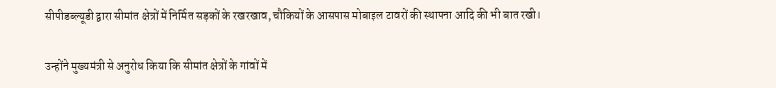सीपीडब्ल्यूडी द्वारा सीमांत क्षेत्रों में निर्मित सड़कों के रखरखाव, चौकियों के आसपास मोबाइल टावरों की स्थापना आदि की भी बात रखी।

उन्होंने मुख्यमंत्री से अनुरोध किया कि सीमांत क्षेत्रों के गांवों में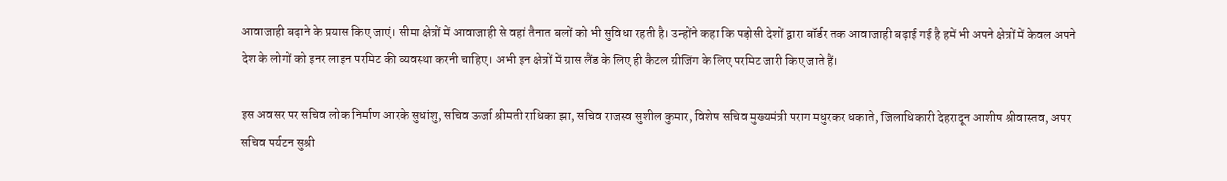आवाजाही बढ़ाने के प्रयास किए जाएं। सीमा क्षेत्रों में आवाजाही से वहां तैनात बलों को भी सुविधा रहती है। उन्होंने कहा कि पड़ोसी देशों द्वारा बॉर्डर तक आवाजाही बढ़ाई गई है हमें भी अपने क्षेत्रों में केवल अपने देश के लोगों को इनर लाइन परमिट की व्यवस्था करनी चाहिए। अभी इन क्षेत्रों में ग्रास लैंड के लिए ही कैटल ग्रीजिंग के लिए परमिट जारी किए जाते हैं।

इस अवसर पर सचिव लोक निर्माण आरके सुधांशु, सचिव ऊर्जा श्रीमती राधिका झा, सचिव राजस्व सुशील कुमार, विशेष सचिव मुख्यमंत्री पराग मधुरकर धकाते, जिलाधिकारी देहरादून आशीष श्रीवास्तव, अपर सचिव पर्यटन सुश्री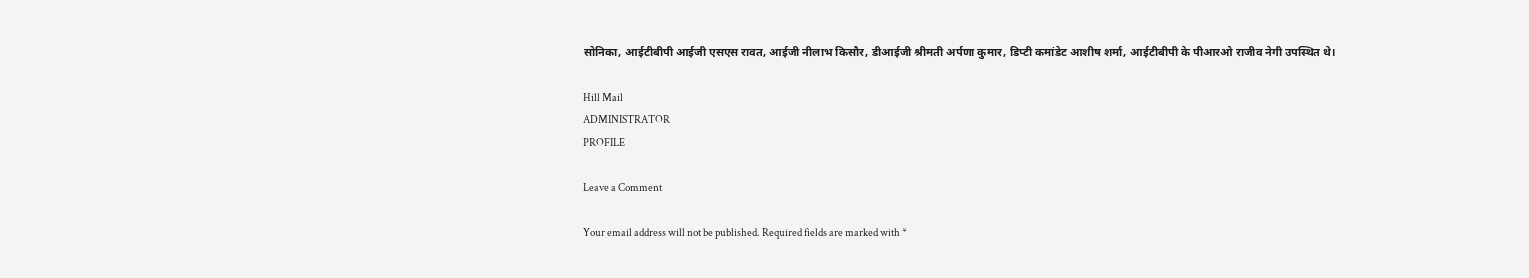सोनिका, आईटीबीपी आईजी एसएस रावत, आईजी नीलाभ किसौर, डीआईजी श्रीमती अर्पणा कुमार, डिप्टी कमांडेट आशीष शर्मा, आईटीबीपी के पीआरओ राजीव नेगी उपस्थित थे।

Hill Mail
ADMINISTRATOR
PROFILE

Leave a Comment

Your email address will not be published. Required fields are marked with *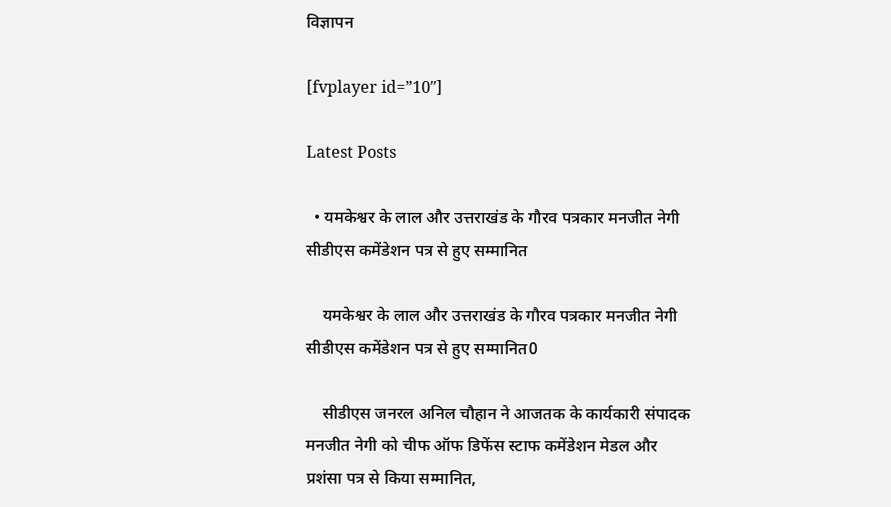विज्ञापन

[fvplayer id=”10″]

Latest Posts

  • यमकेश्वर के लाल और उत्तराखंड के गौरव पत्रकार मनजीत नेगी सीडीएस कमेंडेशन पत्र से हुए सम्मानित

    यमकेश्वर के लाल और उत्तराखंड के गौरव पत्रकार मनजीत नेगी सीडीएस कमेंडेशन पत्र से हुए सम्मानित0

    सीडीएस जनरल अनिल चौहान ने आजतक के कार्यकारी संपादक मनजीत नेगी को चीफ ऑफ डिफेंस स्टाफ कमेंडेशन मेडल और प्रशंसा पत्र से किया सम्मानित,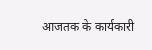आजतक के कार्यकारी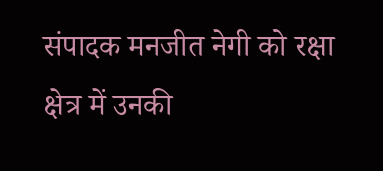संपादक मनजीत नेगी को रक्षा क्षेत्र में उनकी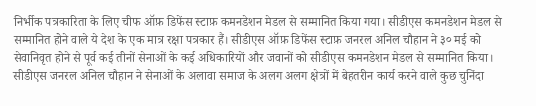निर्भीक पत्रकारिता के लिए चीफ ऑफ़ डिफेंस स्टाफ़ कमनडेशन मेडल से सम्मानित किया गया। सीडीएस कमनडेशन मेडल से सम्मानित होने वाले ये देश के एक मात्र रक्षा पत्रकार हैं। सीडीएस ऑफ़ डिफेंस स्टाफ़ जनरल अनिल चौहान ने ३० मई को सेवानिवृत होने से पूर्व कई तीनों सेनाओं के कई अधिकारियों और जवानों को सीडीएस कमनडेशन मेडल से सम्मानित किया। सीडीएस जनरल अनिल चौहान ने सेनाओं के अलावा समाज के अलग अलग क्षेत्रों में बेहतरीन कार्य करने वाले कुछ चुनिंदा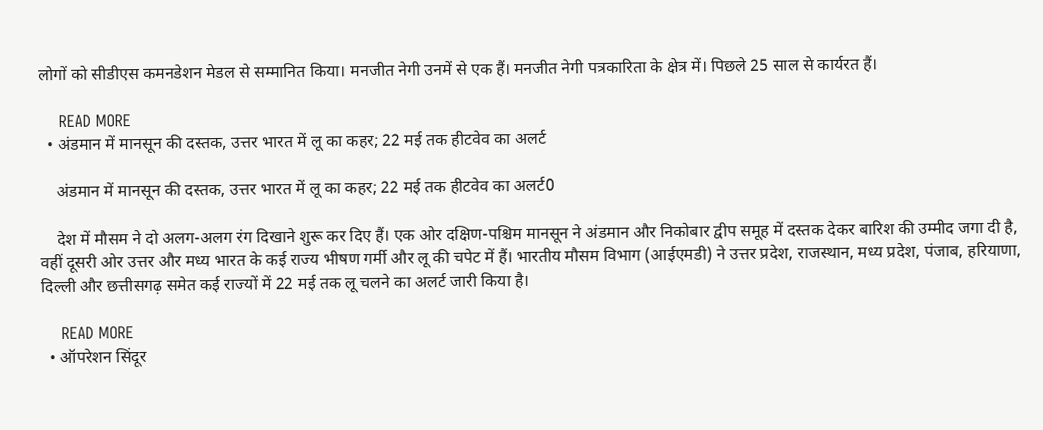लोगों को सीडीएस कमनडेशन मेडल से सम्मानित किया। मनजीत नेगी उनमें से एक हैं। मनजीत नेगी पत्रकारिता के क्षेत्र में। पिछले 25 साल से कार्यरत हैं।

    READ MORE
  • अंडमान में मानसून की दस्तक, उत्तर भारत में लू का कहर; 22 मई तक हीटवेव का अलर्ट

    अंडमान में मानसून की दस्तक, उत्तर भारत में लू का कहर; 22 मई तक हीटवेव का अलर्ट0

    देश में मौसम ने दो अलग-अलग रंग दिखाने शुरू कर दिए हैं। एक ओर दक्षिण-पश्चिम मानसून ने अंडमान और निकोबार द्वीप समूह में दस्तक देकर बारिश की उम्मीद जगा दी है, वहीं दूसरी ओर उत्तर और मध्य भारत के कई राज्य भीषण गर्मी और लू की चपेट में हैं। भारतीय मौसम विभाग (आईएमडी) ने उत्तर प्रदेश, राजस्थान, मध्य प्रदेश, पंजाब, हरियाणा, दिल्ली और छत्तीसगढ़ समेत कई राज्यों में 22 मई तक लू चलने का अलर्ट जारी किया है।

    READ MORE
  • ऑपरेशन सिंदूर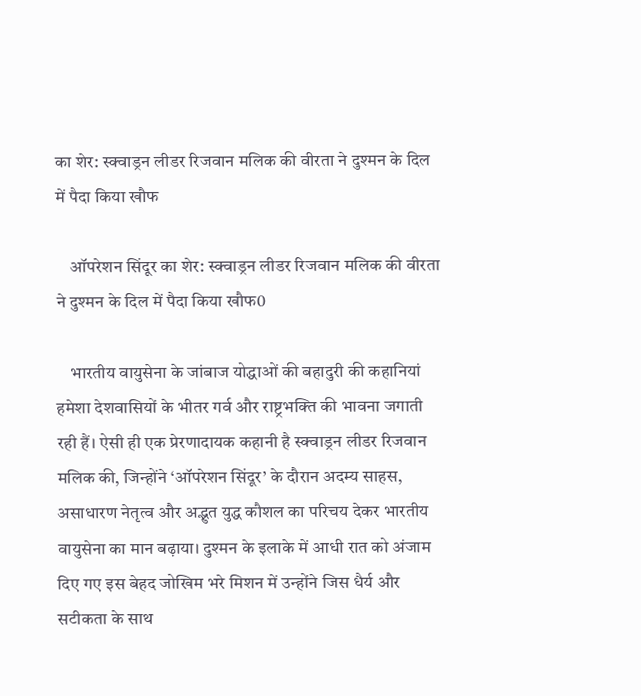का शेर: स्क्वाड्रन लीडर रिजवान मलिक की वीरता ने दुश्मन के दिल में पैदा किया खौफ

    ऑपरेशन सिंदूर का शेर: स्क्वाड्रन लीडर रिजवान मलिक की वीरता ने दुश्मन के दिल में पैदा किया खौफ0

    भारतीय वायुसेना के जांबाज योद्धाओं की बहादुरी की कहानियां हमेशा देशवासियों के भीतर गर्व और राष्ट्रभक्ति की भावना जगाती रही हैं। ऐसी ही एक प्रेरणादायक कहानी है स्क्वाड्रन लीडर रिजवान मलिक की, जिन्होंने ‘ऑपरेशन सिंदूर’ के दौरान अदम्य साहस, असाधारण नेतृत्व और अद्भुत युद्ध कौशल का परिचय देकर भारतीय वायुसेना का मान बढ़ाया। दुश्मन के इलाके में आधी रात को अंजाम दिए गए इस बेहद जोखिम भरे मिशन में उन्होंने जिस धैर्य और सटीकता के साथ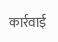कार्रवाई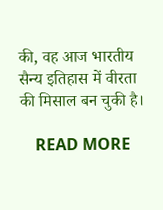की, वह आज भारतीय सैन्य इतिहास में वीरता की मिसाल बन चुकी है।

    READ MORE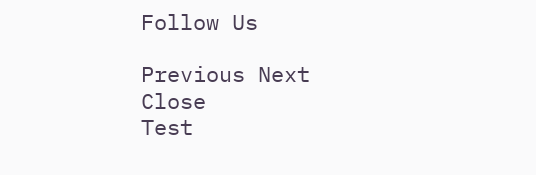Follow Us

Previous Next
Close
Test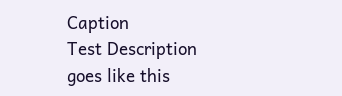Caption
Test Description goes like this